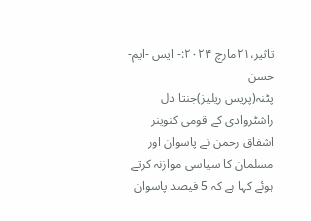تاثیر،۲۱مارچ ۲۰۲۴:- ایس -ایم- حسن
پٹنہ(پریس ریلیز)جنتا دل راشٹروادی کے قومی کنوینر اشفاق رحمن نے پاسوان اور مسلمان کا سیاسی موازنہ کرتے ہوئے کہا ہے کہ 5 فیصد پاسوان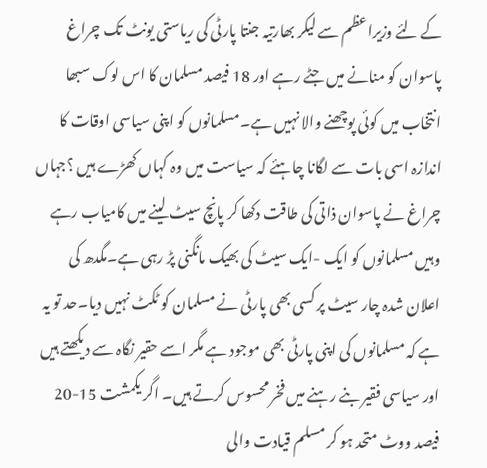کے لئے وزیراعظم سے لیکر بھارتیہ جنتا پارٹی کی ریاستی یونٹ تک چراغ پاسوان کو منانے میں جٹے رہے اور 18 فیصد مسلمان کا اس لوک سبھا انتخاب میں کوئی پوچھنے والا نہیں ہے۔مسلمانوں کو اپنی سیاسی اوقات کا اندازہ اسی بات سے لگانا چاہئے کہ سیاست میں وہ کہاں کھڑے ہیں ؟جہاں چراغ نے پاسوان ذاتی کی طاقت دکھا کر پانچ سیٹ لینے میں کامیاب رہے وہیں مسلمانوں کو ایک -ایک سیٹ کی بھیک مانگنی پڑ رہی ہے۔مگدھ کی اعلان شدہ چار سیٹ پر کسی بھی پارٹی نے مسلمان کو ٹکٹ نہیں دیا۔حد تو یہ ہے کہ مسلمانوں کی اپنی پارٹی بھی موجود ہے مگر اسے حقیر نگاہ سے دیکھتے ہیں اور سیاسی فقیر بنے رہنے میں فخر محسوس کرتے ہیں۔ اگر یکمشت 15-20 فیصد ووٹ متحد ہو کر مسلم قیادت والی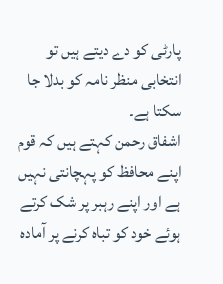پارٹی کو دے دیتے ہیں تو انتخابی منظر نامہ کو بدلا جا سکتا ہے۔
اشفاق رحمن کہتے ہیں کہ قوم اپنے محافظ کو پہچانتی نہیں ہے اور اپنے رہبر پر شک کرتے ہوئے خود کو تباہ کرنے پر آمادہ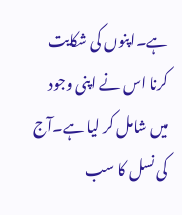ہے۔اپنوں کی شکایت کرنا اس نے اپنی وجود میں شامل کر لیا ہے۔آج کی نسل کا سب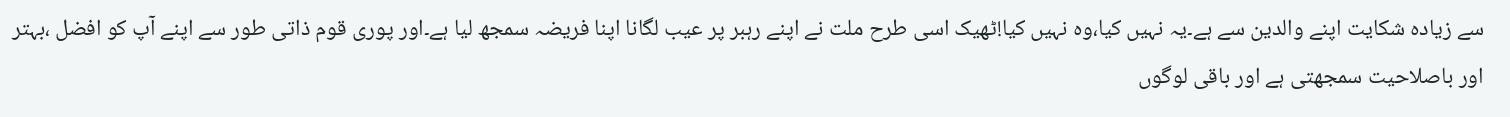سے زیادہ شکایت اپنے والدین سے ہے۔یہ نہیں کیا،وہ نہیں کیا!ٹھیک اسی طرح ملت نے اپنے رہبر پر عیب لگانا اپنا فریضہ سمجھ لیا ہے۔اور پوری قوم ذاتی طور سے اپنے آپ کو افضل ،بہتر اور باصلاحیت سمجھتی ہے اور باقی لوگوں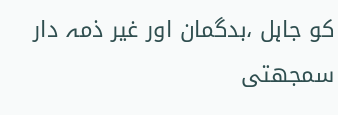کو جاہل ،بدگمان اور غیر ذمہ دار سمجھتی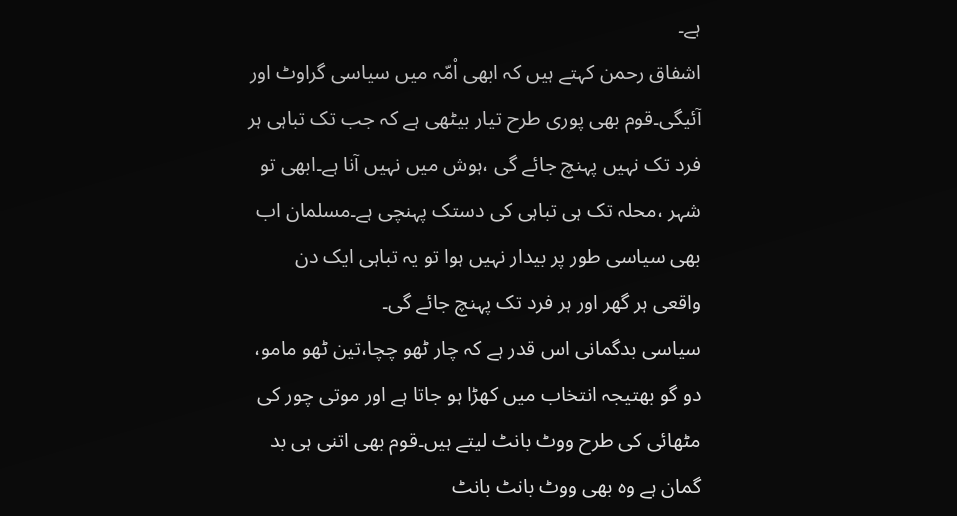ہے۔
اشفاق رحمن کہتے ہیں کہ ابھی اْمّہ میں سیاسی گراوٹ اور آئیگی۔قوم بھی پوری طرح تیار بیٹھی ہے کہ جب تک تباہی ہر فرد تک نہیں پہنچ جائے گی ،ہوش میں نہیں آنا ہے۔ابھی تو شہر ،محلہ تک ہی تباہی کی دستک پہنچی ہے۔مسلمان اب بھی سیاسی طور پر بیدار نہیں ہوا تو یہ تباہی ایک دن واقعی ہر گھر اور ہر فرد تک پہنچ جائے گی۔
سیاسی بدگمانی اس قدر ہے کہ چار ٹھو چچا،تین ٹھو مامو، دو گو بھتیجہ انتخاب میں کھڑا ہو جاتا ہے اور موتی چور کی مٹھائی کی طرح ووٹ بانٹ لیتے ہیں۔قوم بھی اتنی ہی بد گمان ہے وہ بھی ووٹ بانٹ بانٹ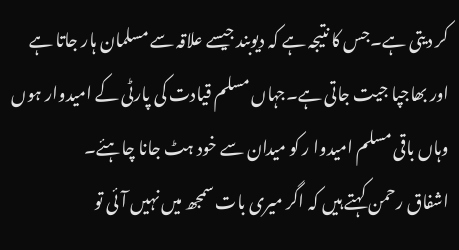کر دیتی ہے۔جس کا نتیجہ ہے کہ دیوبند جیسے علاقہ سے مسلمان ہار جاتا ہے اور بھاجپا جیت جاتی ہے۔جہاں مسلم قیادت کی پارٹی کے امیدوار ہوں وہاں باقی مسلم امیدوا ر کو میدان سے خود ہٹ جانا چاہئے۔
اشفاق رحمن کہتے ہیں کہ اگر میری بات سمجھ میں نہیں آئی تو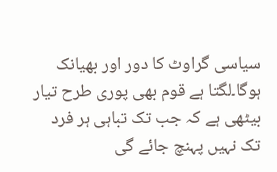سیاسی گراوٹ کا دور اور بھیانک ہوگا۔لگتا ہے قوم بھی پوری طرح تیار بیٹھی ہے کہ جب تک تباہی ہر فرد تک نہیں پہنچ جائے گی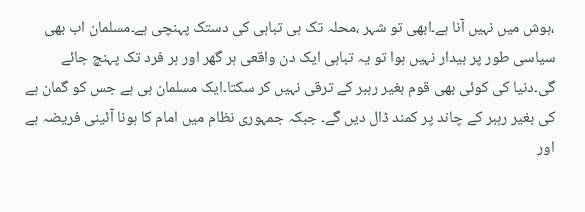،ہوش میں نہیں آنا ہے۔ابھی تو شہر ،محلہ تک ہی تباہی کی دستک پہنچی ہے۔مسلمان اب بھی سیاسی طور پر بیدار نہیں ہوا تو یہ تباہی ایک دن واقعی ہر گھر اور ہر فرد تک پہنچ جائے گی۔دنیا کی کوئی بھی قوم بغیر رہبر کے ترقی نہیں کر سکتا۔ایک مسلمان ہی ہے جس کو گمان ہے کی بغیر رہبر کے چاند پر کمند ڈال دیں گے۔ جبکہ جمہوری نظام میں امام کا ہونا آئینی فریضہ ہے اور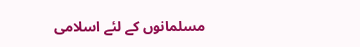مسلمانوں کے لئے اسلامی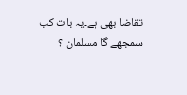تقاضا بھی ہے۔یہ بات کب سمجھے گا مسلمان ؟